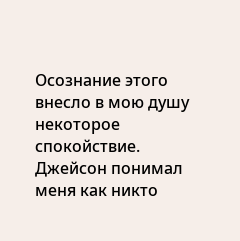Осознание этого внесло в мою душу некоторое спокойствие. Джейсон понимал меня как никто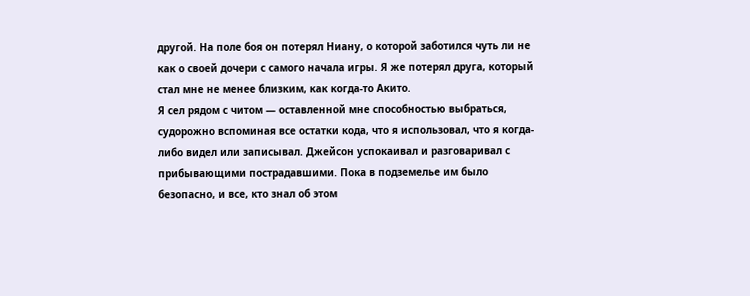другой. На поле боя он потерял Ниану, о которой заботился чуть ли не как о своей дочери с самого начала игры. Я же потерял друга, который стал мне не менее близким, как когда-то Акито.
Я сел рядом с читом — оставленной мне способностью выбраться, судорожно вспоминая все остатки кода, что я использовал, что я когда-либо видел или записывал. Джейсон успокаивал и разговаривал с прибывающими пострадавшими. Пока в подземелье им было безопасно, и все, кто знал об этом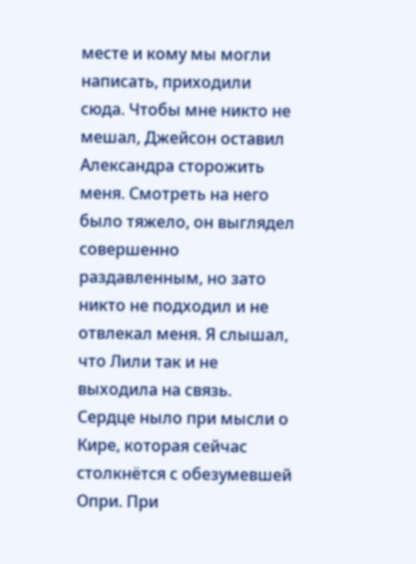месте и кому мы могли написать, приходили сюда. Чтобы мне никто не мешал, Джейсон оставил Александра сторожить меня. Смотреть на него было тяжело, он выглядел совершенно раздавленным, но зато никто не подходил и не отвлекал меня. Я слышал, что Лили так и не выходила на связь. Сердце ныло при мысли о Кире, которая сейчас столкнётся с обезумевшей Опри. При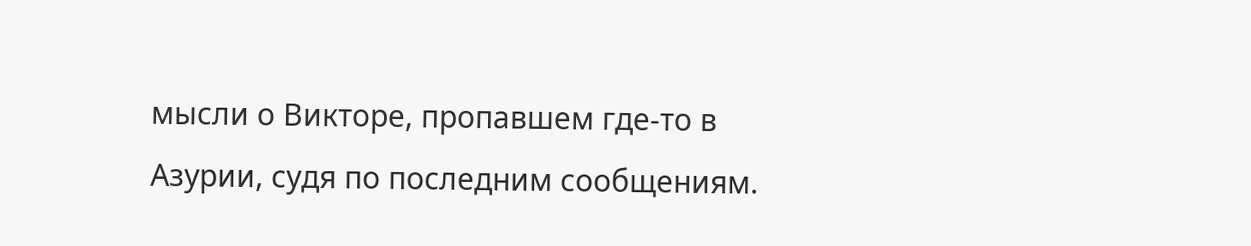мысли о Викторе, пропавшем где-то в Азурии, судя по последним сообщениям.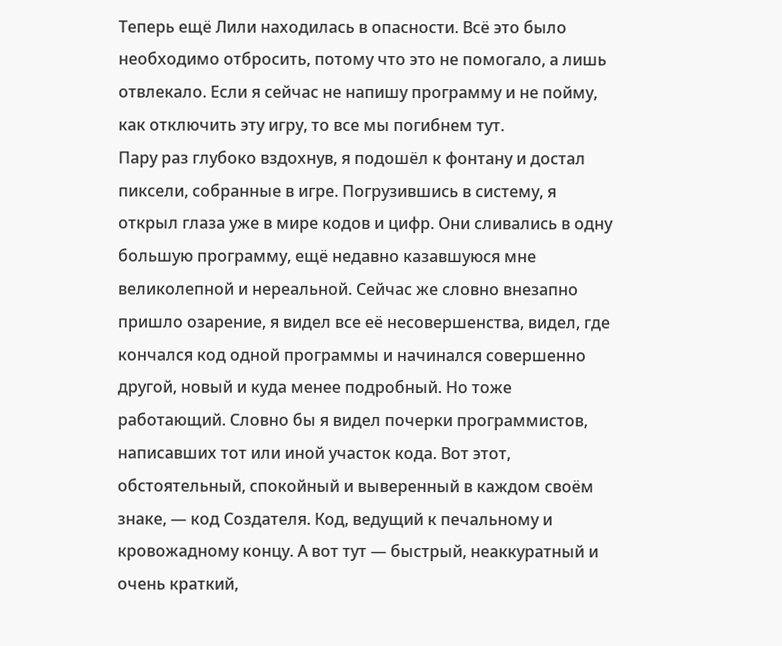Теперь ещё Лили находилась в опасности. Всё это было необходимо отбросить, потому что это не помогало, а лишь отвлекало. Если я сейчас не напишу программу и не пойму, как отключить эту игру, то все мы погибнем тут.
Пару раз глубоко вздохнув, я подошёл к фонтану и достал пиксели, собранные в игре. Погрузившись в систему, я открыл глаза уже в мире кодов и цифр. Они сливались в одну большую программу, ещё недавно казавшуюся мне великолепной и нереальной. Сейчас же словно внезапно пришло озарение, я видел все её несовершенства, видел, где кончался код одной программы и начинался совершенно другой, новый и куда менее подробный. Но тоже работающий. Словно бы я видел почерки программистов, написавших тот или иной участок кода. Вот этот, обстоятельный, спокойный и выверенный в каждом своём знаке, — код Создателя. Код, ведущий к печальному и кровожадному концу. А вот тут — быстрый, неаккуратный и очень краткий,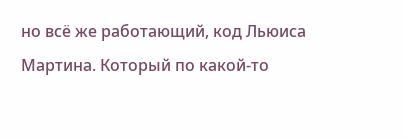но всё же работающий, код Льюиса Мартина. Который по какой-то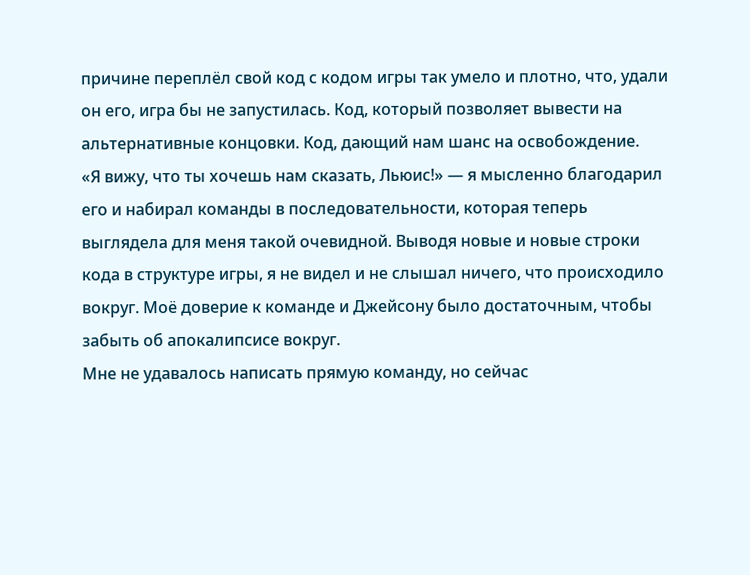причине переплёл свой код с кодом игры так умело и плотно, что, удали он его, игра бы не запустилась. Код, который позволяет вывести на альтернативные концовки. Код, дающий нам шанс на освобождение.
«Я вижу, что ты хочешь нам сказать, Льюис!» — я мысленно благодарил его и набирал команды в последовательности, которая теперь выглядела для меня такой очевидной. Выводя новые и новые строки кода в структуре игры, я не видел и не слышал ничего, что происходило вокруг. Моё доверие к команде и Джейсону было достаточным, чтобы забыть об апокалипсисе вокруг.
Мне не удавалось написать прямую команду, но сейчас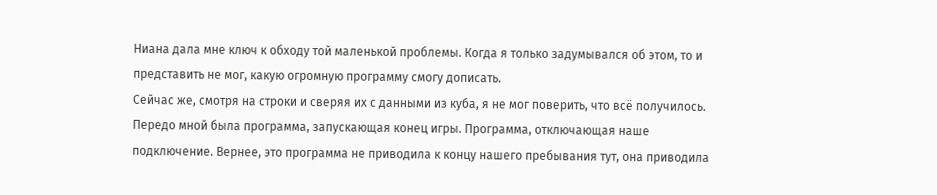Ниана дала мне ключ к обходу той маленькой проблемы. Когда я только задумывался об этом, то и представить не мог, какую огромную программу смогу дописать.
Сейчас же, смотря на строки и сверяя их с данными из куба, я не мог поверить, что всё получилось. Передо мной была программа, запускающая конец игры. Программа, отключающая наше подключение. Вернее, это программа не приводила к концу нашего пребывания тут, она приводила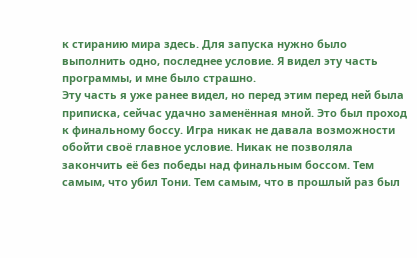к стиранию мира здесь. Для запуска нужно было выполнить одно, последнее условие. Я видел эту часть программы, и мне было страшно.
Эту часть я уже ранее видел, но перед этим перед ней была приписка, сейчас удачно заменённая мной. Это был проход к финальному боссу. Игра никак не давала возможности обойти своё главное условие. Никак не позволяла закончить её без победы над финальным боссом. Тем самым, что убил Тони. Тем самым, что в прошлый раз был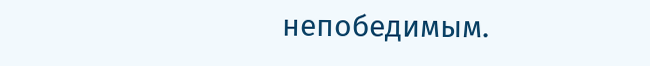непобедимым.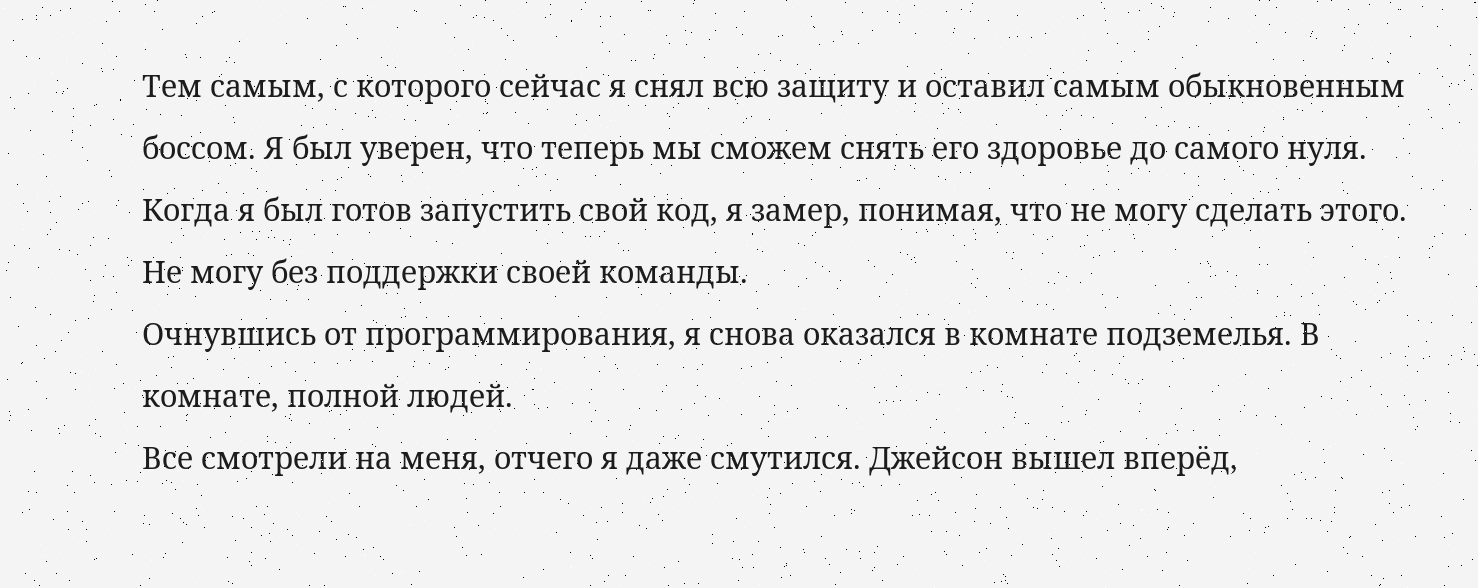Тем самым, с которого сейчас я снял всю защиту и оставил самым обыкновенным боссом. Я был уверен, что теперь мы сможем снять его здоровье до самого нуля. Когда я был готов запустить свой код, я замер, понимая, что не могу сделать этого. Не могу без поддержки своей команды.
Очнувшись от программирования, я снова оказался в комнате подземелья. В комнате, полной людей.
Все смотрели на меня, отчего я даже смутился. Джейсон вышел вперёд,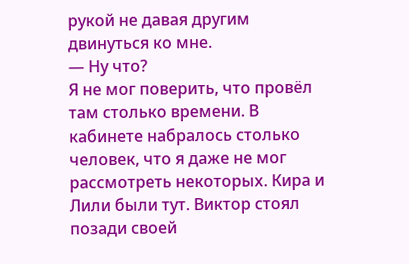рукой не давая другим двинуться ко мне.
— Ну что?
Я не мог поверить, что провёл там столько времени. В кабинете набралось столько человек, что я даже не мог рассмотреть некоторых. Кира и Лили были тут. Виктор стоял позади своей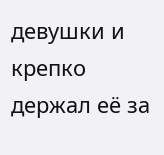девушки и крепко держал её за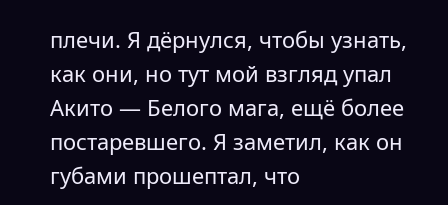плечи. Я дёрнулся, чтобы узнать, как они, но тут мой взгляд упал Акито — Белого мага, ещё более постаревшего. Я заметил, как он губами прошептал, что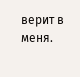верит в меня.